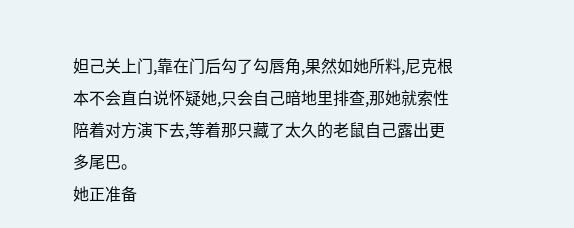妲己关上门,靠在门后勾了勾唇角,果然如她所料,尼克根本不会直白说怀疑她,只会自己暗地里排查,那她就索性陪着对方演下去,等着那只藏了太久的老鼠自己露出更多尾巴。
她正准备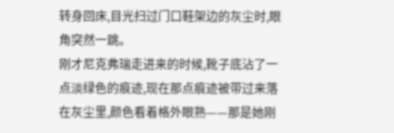转身回床,目光扫过门口鞋架边的灰尘时,眼角突然一跳。
刚才尼克弗瑞走进来的时候,靴子底沾了一点淡绿色的痕迹,现在那点痕迹被带过来落在灰尘里,颜色看着格外眼熟——那是她刚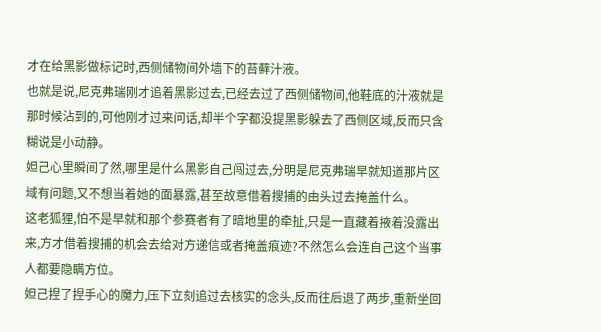才在给黑影做标记时,西侧储物间外墙下的苔藓汁液。
也就是说,尼克弗瑞刚才追着黑影过去,已经去过了西侧储物间,他鞋底的汁液就是那时候沾到的,可他刚才过来问话,却半个字都没提黑影躲去了西侧区域,反而只含糊说是小动静。
妲己心里瞬间了然,哪里是什么黑影自己闯过去,分明是尼克弗瑞早就知道那片区域有问题,又不想当着她的面暴露,甚至故意借着搜捕的由头过去掩盖什么。
这老狐狸,怕不是早就和那个参赛者有了暗地里的牵扯,只是一直藏着掖着没露出来,方才借着搜捕的机会去给对方递信或者掩盖痕迹?不然怎么会连自己这个当事人都要隐瞒方位。
妲己捏了捏手心的魔力,压下立刻追过去核实的念头,反而往后退了两步,重新坐回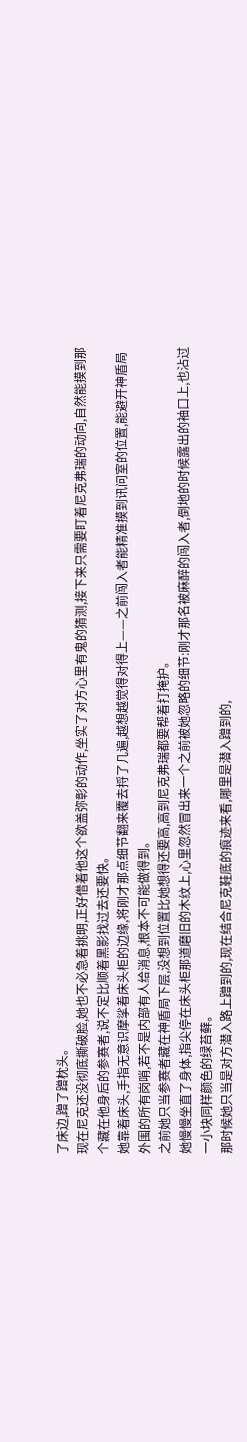了床边,蹭了蹭枕头。
现在尼克还没彻底撕破脸,她也不必急着挑明,正好借着他这个欲盖弥彰的动作,坐实了对方心里有鬼的猜测,接下来只需要盯着尼克弗瑞的动向,自然能摸到那个藏在他身后的参赛者,说不定比顺着黑影找过去还要快。
她靠着床头,手指无意识摩挲着床头柜的边缘,将刚才那点细节翻来覆去捋了几遍,越想越觉得对得上——之前闯入者能精准摸到讯问室的位置,能避开神盾局外围的所有岗哨,若不是内部有人给消息,根本不可能做得到。
之前她只当参赛者藏在神盾局下层,没想到位置比她想得还要高,高到尼克弗瑞都要帮着打掩护。
她慢慢坐直了身体,指尖停在床头柜那道磨旧的木纹上,心里忽然冒出来一个之前被她忽略的细节:刚才那名被麻醉的闯入者,倒地的时候露出的袖口上,也沾过一小块同样颜色的绿苔藓。
那时候她只当是对方潜入路上蹭到的,现在结合尼克鞋底的痕迹来看,哪里是潜入蹭到的,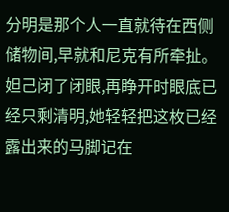分明是那个人一直就待在西侧储物间,早就和尼克有所牵扯。
妲己闭了闭眼,再睁开时眼底已经只剩清明,她轻轻把这枚已经露出来的马脚记在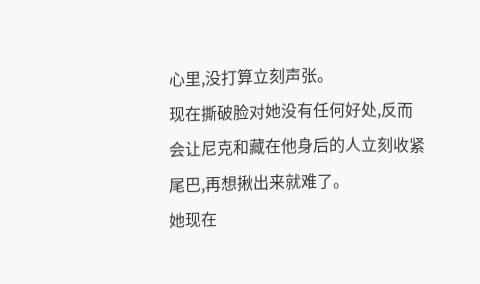心里,没打算立刻声张。
现在撕破脸对她没有任何好处,反而会让尼克和藏在他身后的人立刻收紧尾巴,再想揪出来就难了。
她现在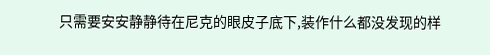只需要安安静静待在尼克的眼皮子底下,装作什么都没发现的样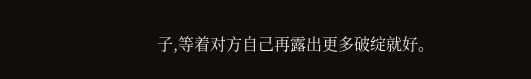子,等着对方自己再露出更多破绽就好。